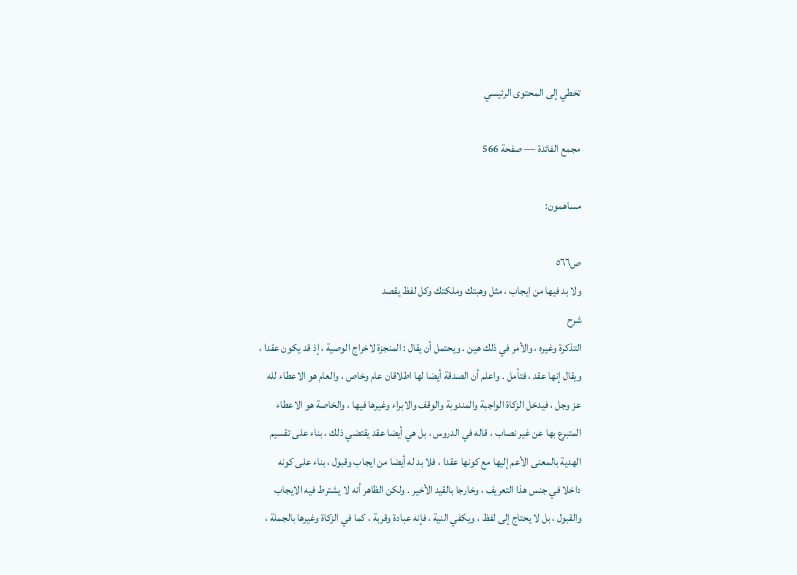تخطي إلى المحتوى الرئيسي

مجمع الفائدة — صفحة 566

مساهمون:

ص٥٦٦
ولا بد فيها من ايجاب ، مثل وهبتك وملكتك وكل لفظ يقصد
شرح
التذكرة وغيره ، والأمر في ذلك هين . ويحتمل أن يقال : المنجزة لاخراج الوصية ، إذ قد يكون عقدا ، ويقال إنها عقد ، فتأمل . واعلم أن الصدقة أيضا لها اطلاقان عام وخاص ، والعام هو الاعطاء لله عز وجل ، فيدخل الزكاة الواجبة والمندوبة والوقف والابراء وغيرها فيها ، والخاصة هو الاعطاء المتبرع بها عن غير نصاب ، قاله في الدروس ، بل هي أيضا عقد يقتضي ذلك ، بناء على تقسيم الهدية بالمعنى الأعم إليها مع كونها عقدا ، فلا بد له أيضا من ايجاب وقبول ، بناء على كونه داخلا في جنس هذا التعريف ، وخارجا بالقيد الأخير . ولكن الظاهر أنه لا يشترط فيه الايجاب والقبول ، بل لا يحتاج إلى لفظ ، ويكفي النية ، فإنه عبادة وقربة ، كما في الزكاة وغيرها بالجملة ،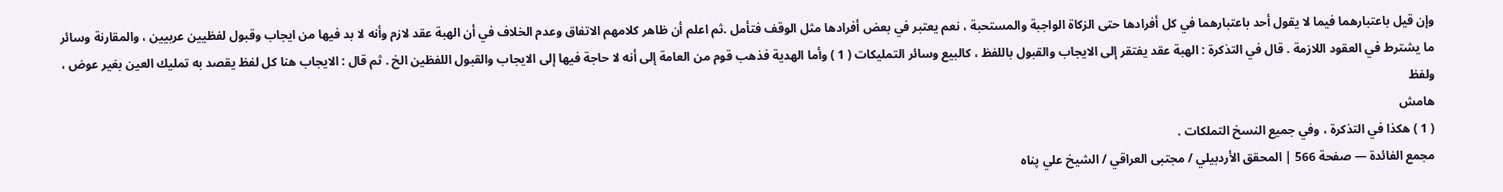وإن قيل باعتبارهما فيما لا يقول أحد باعتبارهما في كل أفرادها حتى الزكاة الواجبة والمستحبة ، نعم يعتبر في بعض أفرادها مثل الوقف فتأمل .ثم اعلم أن ظاهر كلامهم الاتفاق وعدم الخلاف في أن الهبة عقد لازم وأنه لا بد فيها من ايجاب وقبول لفظيين عربيين ، والمقارنة وسائر ما يشترط في العقود اللازمة . قال في التذكرة : الهبة عقد يفتقر إلى الايجاب والقبول باللفظ ، كالبيع وسائر التمليكات ( 1 ) وأما الهدية فذهب قوم من العامة إلى أنه لا حاجة فيها إلى الايجاب والقبول اللفظين الخ . ثم قال : الايجاب هنا كل لفظ يقصد به تمليك العين بغير عوض ، ولفظ
هامش
( 1 ) هكذا في التذكرة ، وفي جميع النسخ التملكات .
مجمع الفائدة — صفحة 566 | المحقق الأردبيلي / مجتبى العراقي / الشيخ علي پناه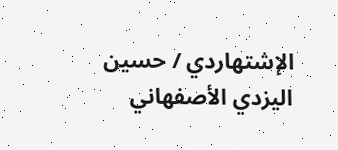الإشتهاردي / حسين اليزدي الأصفهاني